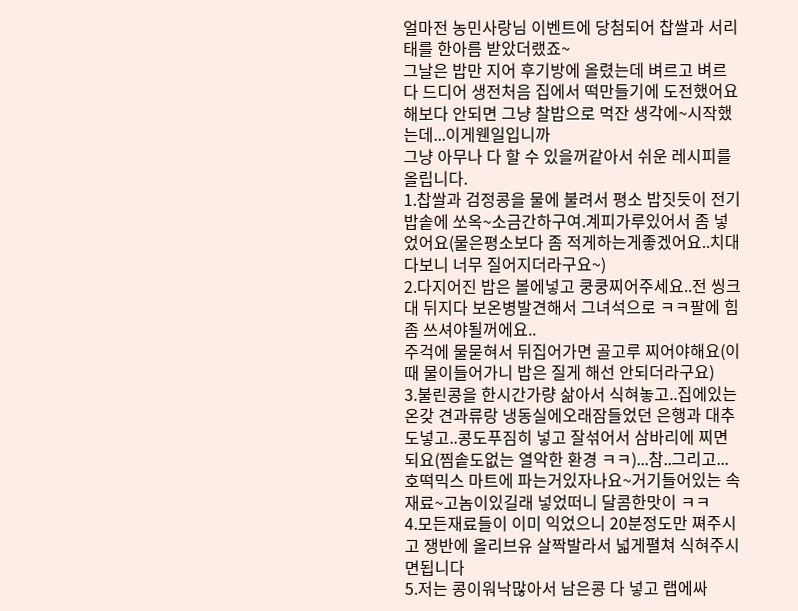얼마전 농민사랑님 이벤트에 당첨되어 찹쌀과 서리태를 한아름 받았더랬죠~
그날은 밥만 지어 후기방에 올렸는데 벼르고 벼르다 드디어 생전처음 집에서 떡만들기에 도전했어요
해보다 안되면 그냥 찰밥으로 먹잔 생각에~시작했는데...이게웬일입니까
그냥 아무나 다 할 수 있을꺼같아서 쉬운 레시피를 올립니다.
1.찹쌀과 검정콩을 물에 불려서 평소 밥짓듯이 전기밥솥에 쏘옥~소금간하구여.계피가루있어서 좀 넣었어요(물은평소보다 좀 적게하는게좋겠어요..치대다보니 너무 질어지더라구요~)
2.다지어진 밥은 볼에넣고 쿵쿵찌어주세요..전 씽크대 뒤지다 보온병발견해서 그녀석으로 ㅋㅋ팔에 힘좀 쓰셔야될꺼에요..
주걱에 물묻혀서 뒤집어가면 골고루 찌어야해요(이때 물이들어가니 밥은 질게 해선 안되더라구요)
3.불린콩을 한시간가량 삶아서 식혀놓고..집에있는 온갖 견과류랑 냉동실에오래잠들었던 은행과 대추도넣고..콩도푸짐히 넣고 잘섞어서 삼바리에 찌면되요(찜솥도없는 열악한 환경 ㅋㅋ)...참..그리고...호떡믹스 마트에 파는거있자나요~거기들어있는 속재료~고놈이있길래 넣었떠니 달콤한맛이 ㅋㅋ
4.모든재료들이 이미 익었으니 20분정도만 쪄주시고 쟁반에 올리브유 살짝발라서 넓게펼쳐 식혀주시면됩니다
5.저는 콩이워낙많아서 남은콩 다 넣고 랩에싸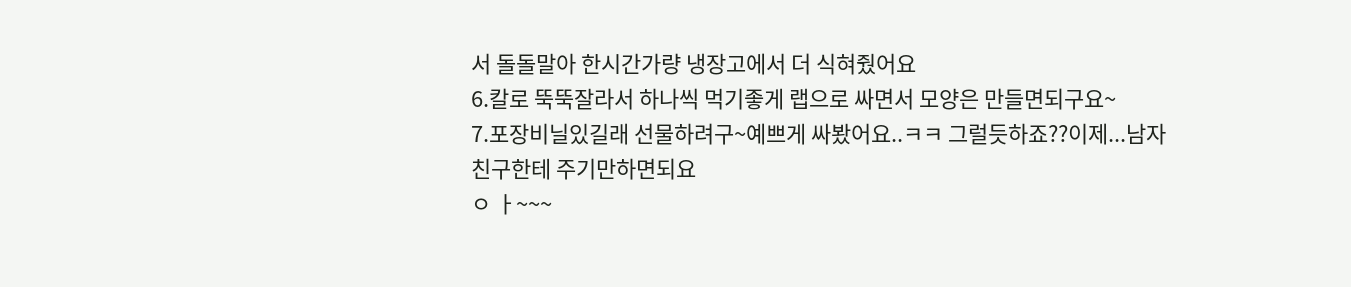서 돌돌말아 한시간가량 냉장고에서 더 식혀줬어요
6.칼로 뚝뚝잘라서 하나씩 먹기좋게 랩으로 싸면서 모양은 만들면되구요~
7.포장비닐있길래 선물하려구~예쁘게 싸봤어요..ㅋㅋ 그럴듯하죠??이제...남자친구한테 주기만하면되요
ㅇ ㅏ~~~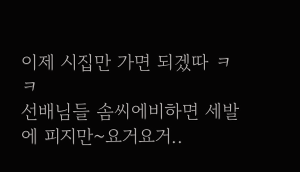이제 시집만 가면 되겠따 ㅋㅋ
선배님들 솜씨에비하면 세발에 피지만~요거요거..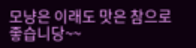모냥은 이래도 맛은 참으로 좋습니당~~